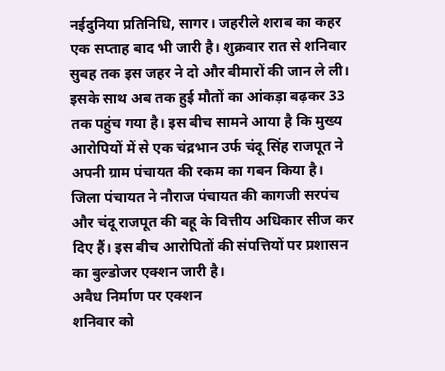नईदुनिया प्रतिनिधि, सागर। जहरीले शराब का कहर एक सप्ताह बाद भी जारी है। शुक्रवार रात से शनिवार सुबह तक इस जहर ने दो और बीमारों की जान ले ली। इसके साथ अब तक हुई मौतों का आंकड़ा बढ़कर 33 तक पहुंच गया है। इस बीच सामने आया है कि मुख्य आरोपियों में से एक चंद्रभान उर्फ चंदू सिंह राजपूत ने अपनी ग्राम पंचायत की रकम का गबन किया है।
जिला पंचायत ने नौराज पंचायत की कागजी सरपंच और चंदू राजपूत की बहू के वित्तीय अधिकार सीज कर दिए हैं। इस बीच आरोपितों की संपत्तियों पर प्रशासन का बुल्डोजर एक्शन जारी है।
अवैध निर्माण पर एक्शन
शनिवार को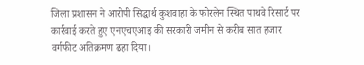जिला प्रशासन ने आरोपी सिद्धार्थ कुशवाहा के फोरलेन स्थित पाथवे रिसार्ट पर कार्रवाई करते हुए एनएचएआइ की सरकारी जमीन से करीब सात हजार वर्गफीट अतिक्रमण ढहा दिया।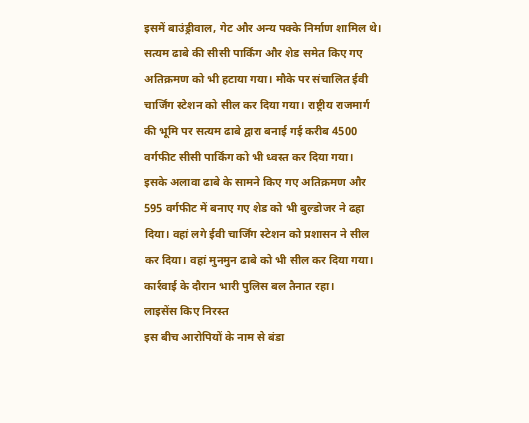इसमें बाउंड्रीवाल, गेट और अन्य पक्के निर्माण शामिल थे।
सत्यम ढाबे की सीसी पार्किंग और शेड समेत किए गए अतिक्रमण को भी हटाया गया। मौके पर संचालित ईवी चार्जिंग स्टेशन को सील कर दिया गया। राष्ट्रीय राजमार्ग की भूमि पर सत्यम ढाबे द्वारा बनाई गई करीब 4500 वर्गफीट सीसी पार्किंग को भी ध्वस्त कर दिया गया।
इसके अलावा ढाबे के सामने किए गए अतिक्रमण और 595 वर्गफीट में बनाए गए शेड को भी बुल्डोजर ने ढहा दिया। वहां लगे ईवी चार्जिंग स्टेशन को प्रशासन ने सील कर दिया। वहां मुनमुन ढाबे को भी सील कर दिया गया। कार्रवाई के दौरान भारी पुलिस बल तैनात रहा।
लाइसेंस किए निरस्त
इस बीच आरोपियों के नाम से बंडा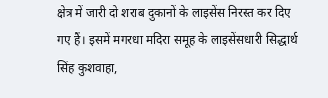क्षेत्र में जारी दो शराब दुकानों के लाइसेंस निरस्त कर दिए गए हैं। इसमें मगरधा मदिरा समूह के लाइसेंसधारी सिद्धार्थ सिंह कुशवाहा,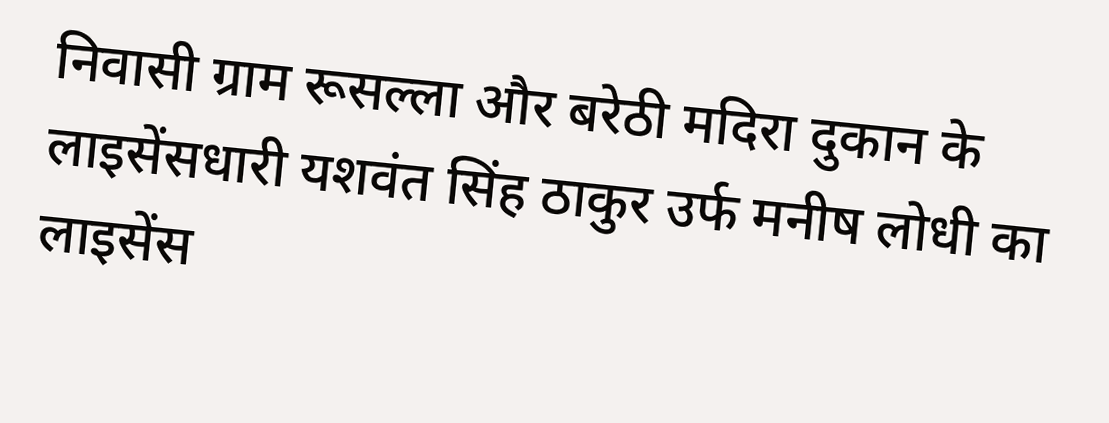निवासी ग्राम रूसल्ला और बरेठी मदिरा दुकान के लाइसेंसधारी यशवंत सिंह ठाकुर उर्फ मनीष लोधी का लाइसेंस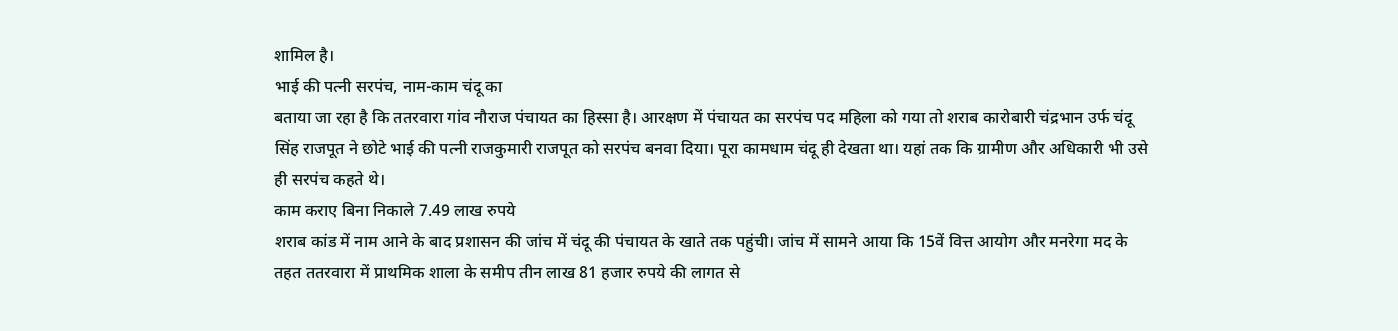शामिल है।
भाई की पत्नी सरपंच, नाम-काम चंदू का
बताया जा रहा है कि ततरवारा गांव नौराज पंचायत का हिस्सा है। आरक्षण में पंचायत का सरपंच पद महिला को गया तो शराब कारोबारी चंद्रभान उर्फ चंदू सिंह राजपूत ने छोटे भाई की पत्नी राजकुमारी राजपूत को सरपंच बनवा दिया। पूरा कामधाम चंदू ही देखता था। यहां तक कि ग्रामीण और अधिकारी भी उसे ही सरपंच कहते थे।
काम कराए बिना निकाले 7.49 लाख रुपये
शराब कांड में नाम आने के बाद प्रशासन की जांच में चंदू की पंचायत के खाते तक पहुंची। जांच में सामने आया कि 15वें वित्त आयोग और मनरेगा मद के तहत ततरवारा में प्राथमिक शाला के समीप तीन लाख 81 हजार रुपये की लागत से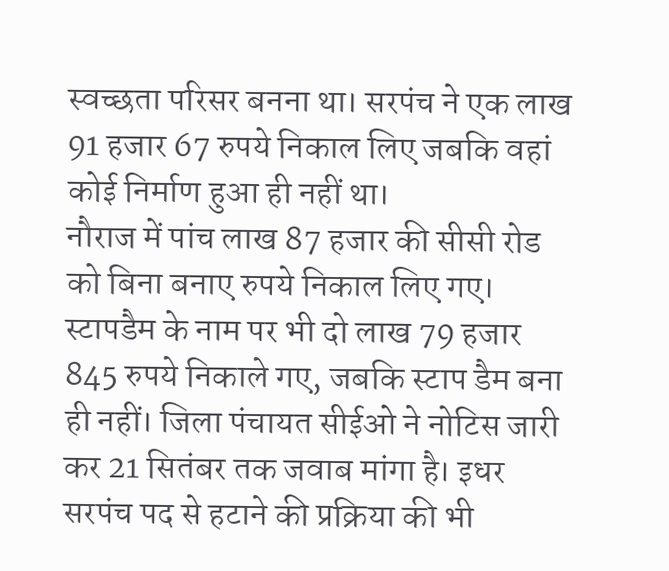स्वच्छता परिसर बनना था। सरपंच ने एक लाख 91 हजार 67 रुपये निकाल लिए जबकि वहां कोई निर्माण हुआ ही नहीं था।
नौराज में पांच लाख 87 हजार की सीसी रोड को बिना बनाए रुपये निकाल लिए गए। स्टापडैम के नाम पर भी दो लाख 79 हजार 845 रुपये निकाले गए, जबकि स्टाप डैम बना ही नहीं। जिला पंचायत सीईओ ने नोटिस जारी कर 21 सितंबर तक जवाब मांगा है। इधर सरपंच पद से हटाने की प्रक्रिया की भी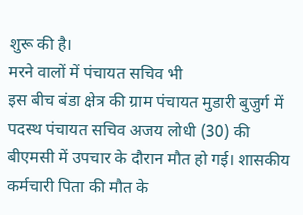शुरू की है।
मरने वालों में पंचायत सचिव भी
इस बीच बंडा क्षेत्र की ग्राम पंचायत मुडारी बुजुर्ग में पदस्थ पंचायत सचिव अजय लोधी (30) की बीएमसी में उपचार के दौरान मौत हो गई। शासकीय कर्मचारी पिता की मौत के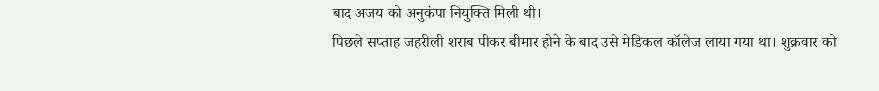बाद अजय को अनुकंपा नियुक्ति मिली थी।
पिछले सप्ताह जहरीली शराब पीकर बीमार होने के बाद उसे मेडिकल कॉलेज लाया गया था। शुक्रवार को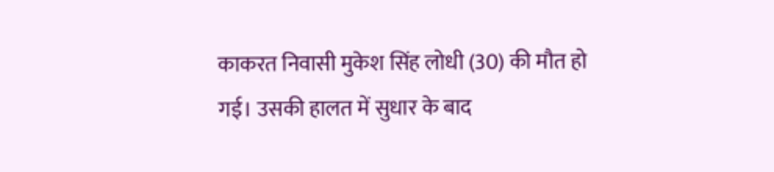काकरत निवासी मुकेश सिंह लोधी (30) की मौत हो गई। उसकी हालत में सुधार के बाद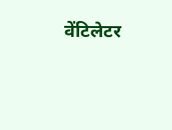वेंटिलेटर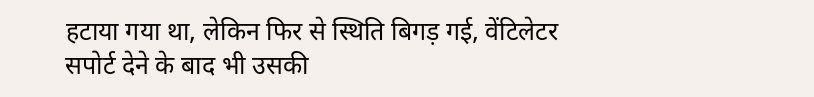हटाया गया था, लेकिन फिर से स्थिति बिगड़ गई, वेंटिलेटर सपोर्ट देने के बाद भी उसकी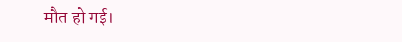मौत हो गई।